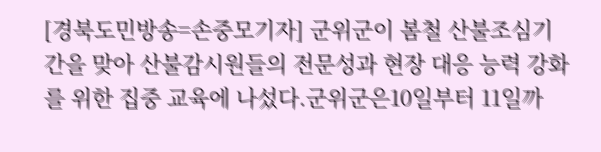[경북도민방송=손중모기자] 군위군이 봄철 산불조심기간을 맞아 산불감시원들의 전문성과 현장 대응 능력 강화를 위한 집중 교육에 나섰다.군위군은10일부터 11일까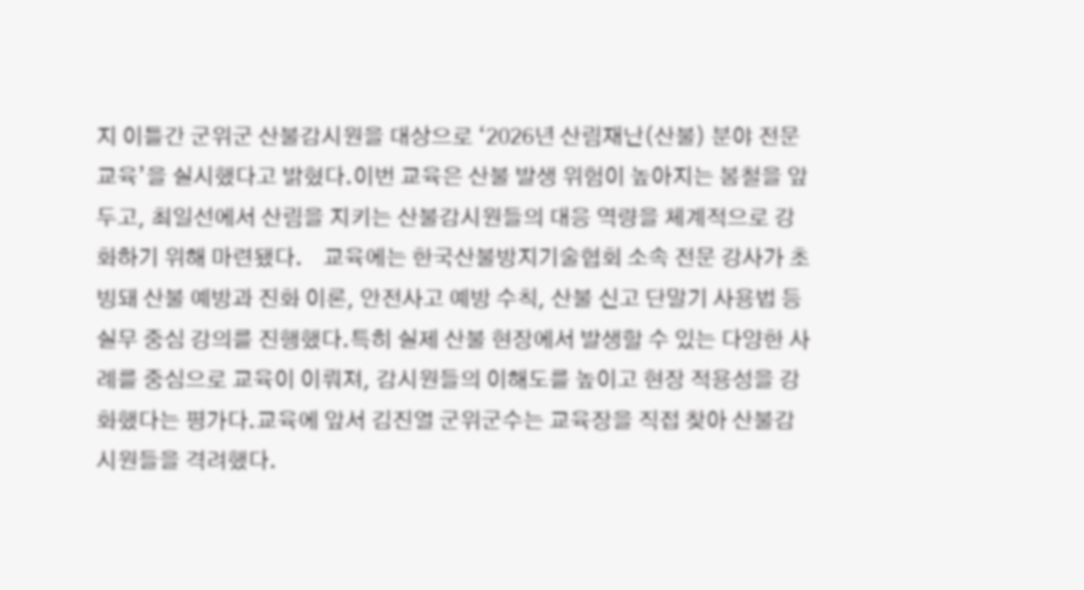지 이틀간 군위군 산불감시원을 대상으로 ‘2026년 산림재난(산불) 분야 전문 교육’을 실시했다고 밝혔다.이번 교육은 산불 발생 위험이 높아지는 봄철을 앞두고, 최일선에서 산림을 지키는 산불감시원들의 대응 역량을 체계적으로 강화하기 위해 마련됐다.    교육에는 한국산불방지기술협회 소속 전문 강사가 초빙돼 산불 예방과 진화 이론, 안전사고 예방 수칙, 산불 신고 단말기 사용법 등 실무 중심 강의를 진행했다.특히 실제 산불 현장에서 발생할 수 있는 다양한 사례를 중심으로 교육이 이뤄져, 감시원들의 이해도를 높이고 현장 적용성을 강화했다는 평가다.교육에 앞서 김진열 군위군수는 교육장을 직접 찾아 산불감시원들을 격려했다.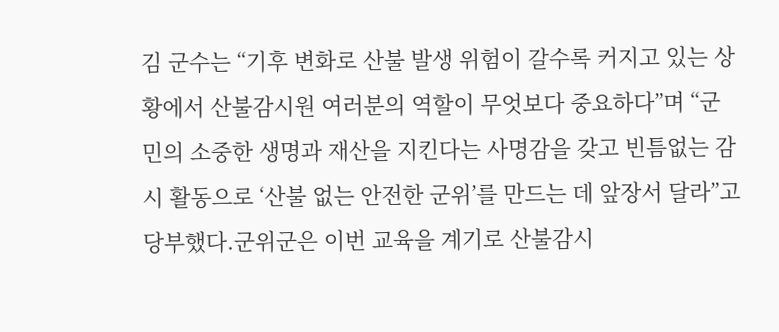김 군수는 “기후 변화로 산불 발생 위험이 갈수록 커지고 있는 상황에서 산불감시원 여러분의 역할이 무엇보다 중요하다”며 “군민의 소중한 생명과 재산을 지킨다는 사명감을 갖고 빈틈없는 감시 활동으로 ‘산불 없는 안전한 군위’를 만드는 데 앞장서 달라”고 당부했다.군위군은 이번 교육을 계기로 산불감시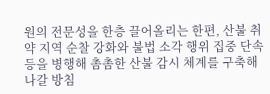원의 전문성을 한층 끌어올리는 한편, 산불 취약 지역 순찰 강화와 불법 소각 행위 집중 단속 등을 병행해 촘촘한 산불 감시 체계를 구축해 나갈 방침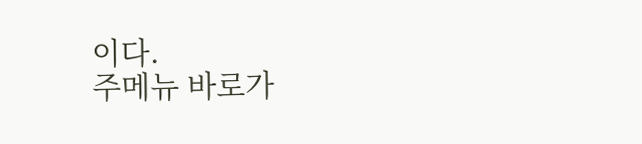이다.
주메뉴 바로가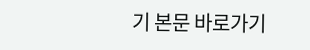기 본문 바로가기